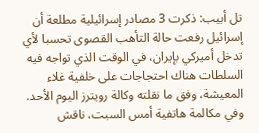تل أبيب: ذكرت 3 مصادر إسرائيلية مطلعة أن إسرائيل رفعت حالة التأهب القصوى تحسبا لأي تدخل أميركي بإيران، في الوقت الذي تواجه فيه السلطات هناك احتجاجات على خلفية غلاء المعيشة، وفق ما نقلته وكالة رويترز اليوم الأحد.
وفي مكالمة هاتفية أمس السبت، ناقش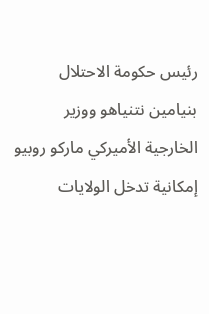رئيس حكومة الاحتلال بنيامين نتنياهو ووزير الخارجية الأميركي ماركو روبيو إمكانية تدخل الولايات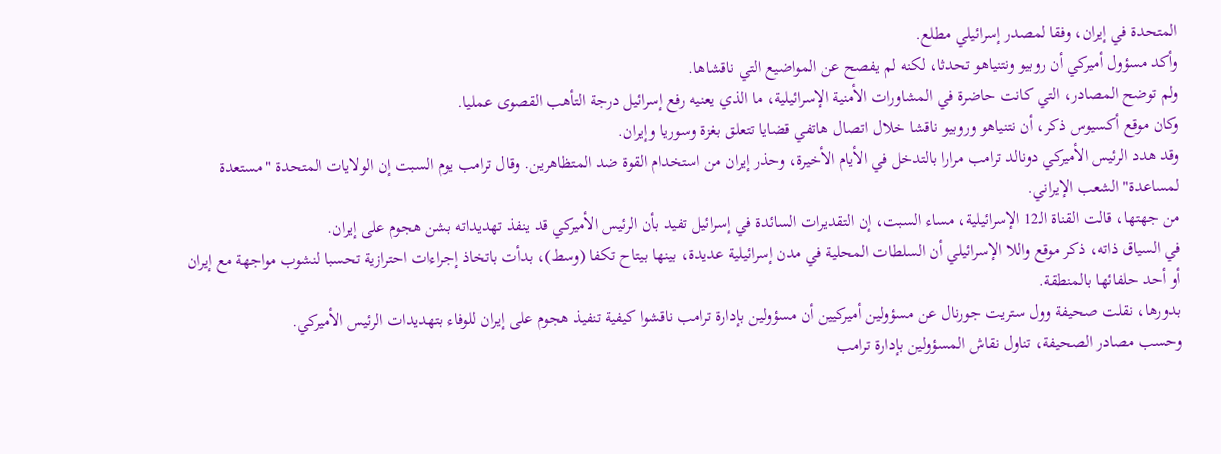المتحدة في إيران، وفقا لمصدر إسرائيلي مطلع.
وأكد مسؤول أميركي أن روبيو ونتنياهو تحدثا، لكنه لم يفصح عن المواضيع التي ناقشاها.
ولم توضح المصادر، التي كانت حاضرة في المشاورات الأمنية الإسرائيلية، ما الذي يعنيه رفع إسرائيل درجة التأهب القصوى عمليا.
وكان موقع أكسيوس ذكر، أن نتنياهو وروبيو ناقشا خلال اتصال هاتفي قضايا تتعلق بغزة وسوريا وإيران.
وقد هدد الرئيس الأميركي دونالد ترامب مرارا بالتدخل في الأيام الأخيرة، وحذر إيران من استخدام القوة ضد المتظاهرين. وقال ترامب يوم السبت إن الولايات المتحدة "مستعدة لمساعدة" الشعب الإيراني.
من جهتها، قالت القناة الـ12 الإسرائيلية، مساء السبت، إن التقديرات السائدة في إسرائيل تفيد بأن الرئيس الأميركي قد ينفذ تهديداته بشن هجوم على إيران.
في السياق ذاته، ذكر موقع واللا الإسرائيلي أن السلطات المحلية في مدن إسرائيلية عديدة، بينها بيتاح تكفا (وسط)، بدأت باتخاذ إجراءات احترازية تحسبا لنشوب مواجهة مع إيران أو أحد حلفائها بالمنطقة.
بدورها، نقلت صحيفة وول ستريت جورنال عن مسؤولين أميركيين أن مسؤولين بإدارة ترامب ناقشوا كيفية تنفيذ هجوم على إيران للوفاء بتهديدات الرئيس الأميركي.
وحسب مصادر الصحيفة، تناول نقاش المسؤولين بإدارة ترامب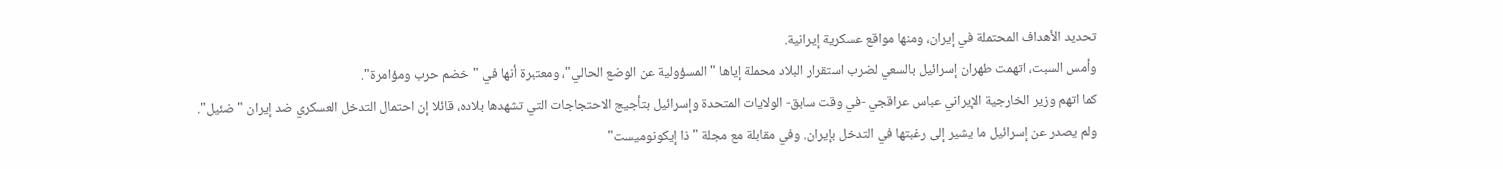تحديد الأهداف المحتملة في إيران، ومنها مواقع عسكرية إيرانية.
وأمس السبت، اتهمت طهران إسرائيل بالسعي لضرب استقرار البلاد محملة إياها "المسؤولية عن الوضع الحالي"، ومعتبرة أنها في "خضم حرب ومؤامرة".
كما اتهم وزير الخارجية الإيراني عباس عراقجي -في وقت سابق- الولايات المتحدة وإسرائيل بتأجيج الاحتجاجات التي تشهدها بلاده، قائلا إن احتمال التدخل العسكري ضد إيران "ضئيل".
ولم يصدر عن إسرائيل ما يشير إلى رغبتها في التدخل بإيران. وفي مقابلة مع مجلة "ذا إيكونوميست"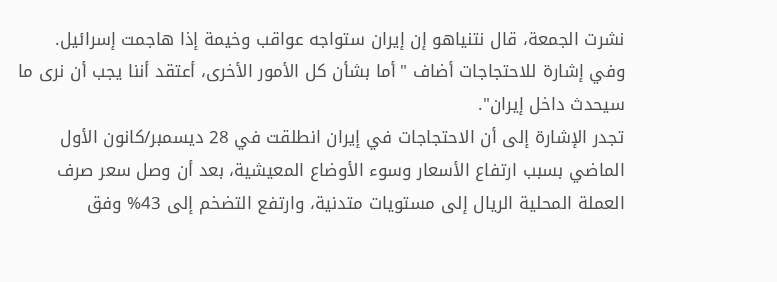نشرت الجمعة، قال نتنياهو إن إيران ستواجه عواقب وخيمة إذا هاجمت إسرائيل. وفي إشارة للاحتجاجات أضاف "أما بشأن كل الأمور الأخرى، أعتقد أننا يجب أن نرى ما سيحدث داخل إيران".
تجدر الإشارة إلى أن الاحتجاجات في إيران انطلقت في 28 ديسمبر/كانون الأول الماضي بسبب ارتفاع الأسعار وسوء الأوضاع المعيشية، بعد أن وصل سعر صرف العملة المحلية الريال إلى مستويات متدنية، وارتفع التضخم إلى 43% وفق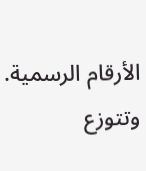الأرقام الرسمية.
وتتوزع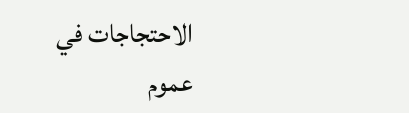الاحتجاجات في عموم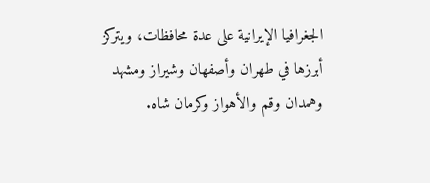الجغرافيا الإيرانية على عدة محافظات، ويتركز أبرزها في طهران وأصفهان وشيراز ومشهد وهمدان وقم والأهواز وكرمان شاه.